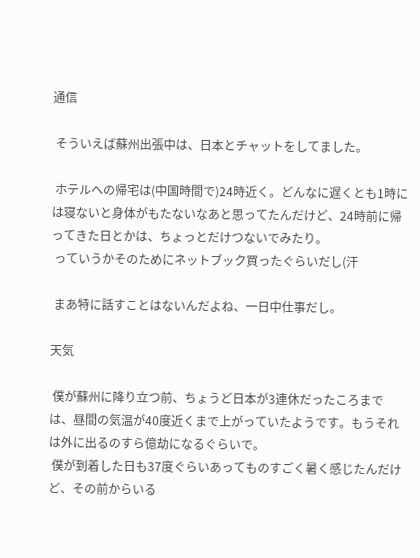通信

 そういえば蘇州出張中は、日本とチャットをしてました。

 ホテルへの帰宅は(中国時間で)24時近く。どんなに遅くとも1時には寝ないと身体がもたないなあと思ってたんだけど、24時前に帰ってきた日とかは、ちょっとだけつないでみたり。
 っていうかそのためにネットブック買ったぐらいだし(汗

 まあ特に話すことはないんだよね、一日中仕事だし。

天気

 僕が蘇州に降り立つ前、ちょうど日本が3連休だったころまでは、昼間の気温が40度近くまで上がっていたようです。もうそれは外に出るのすら億劫になるぐらいで。
 僕が到着した日も37度ぐらいあってものすごく暑く感じたんだけど、その前からいる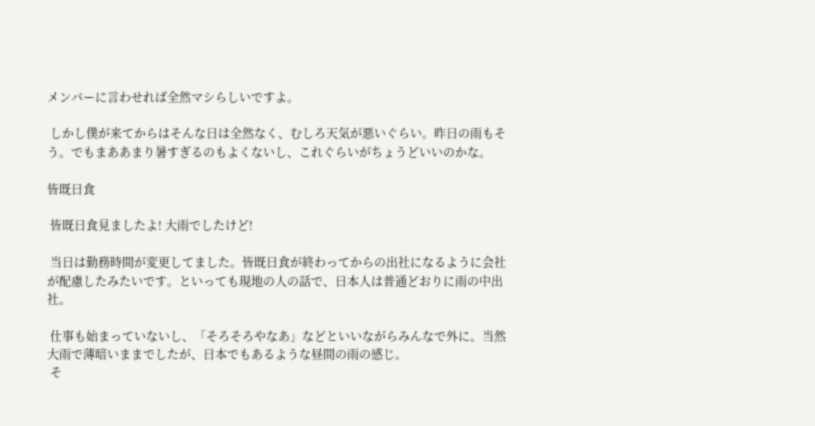メンバーに言わせれば全然マシらしいですよ。

 しかし僕が来てからはそんな日は全然なく、むしろ天気が悪いぐらい。昨日の雨もそう。でもまああまり暑すぎるのもよくないし、これぐらいがちょうどいいのかな。

皆既日食

 皆既日食見ましたよ! 大雨でしたけど!

 当日は勤務時間が変更してました。皆既日食が終わってからの出社になるように会社が配慮したみたいです。といっても現地の人の話で、日本人は普通どおりに雨の中出社。

 仕事も始まっていないし、「そろそろやなあ」などといいながらみんなで外に。当然大雨で薄暗いままでしたが、日本でもあるような昼間の雨の感じ。
 そ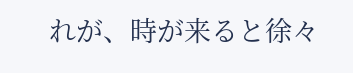れが、時が来ると徐々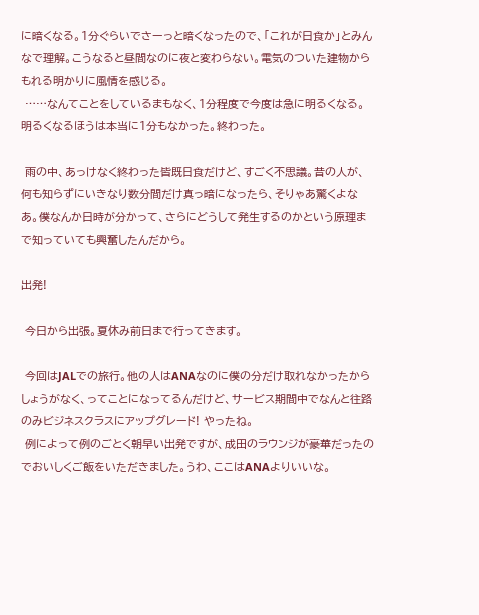に暗くなる。1分ぐらいでさーっと暗くなったので、「これが日食か」とみんなで理解。こうなると昼間なのに夜と変わらない。電気のついた建物からもれる明かりに風情を感じる。
 ……なんてことをしているまもなく、1分程度で今度は急に明るくなる。明るくなるほうは本当に1分もなかった。終わった。

 雨の中、あっけなく終わった皆既日食だけど、すごく不思議。昔の人が、何も知らずにいきなり数分間だけ真っ暗になったら、そりゃあ驚くよなあ。僕なんか日時が分かって、さらにどうして発生するのかという原理まで知っていても興奮したんだから。

出発!

 今日から出張。夏休み前日まで行ってきます。

 今回はJALでの旅行。他の人はANAなのに僕の分だけ取れなかったからしょうがなく、ってことになってるんだけど、サービス期間中でなんと往路のみビジネスクラスにアップグレード! やったね。
 例によって例のごとく朝早い出発ですが、成田のラウンジが豪華だったのでおいしくご飯をいただきました。うわ、ここはANAよりいいな。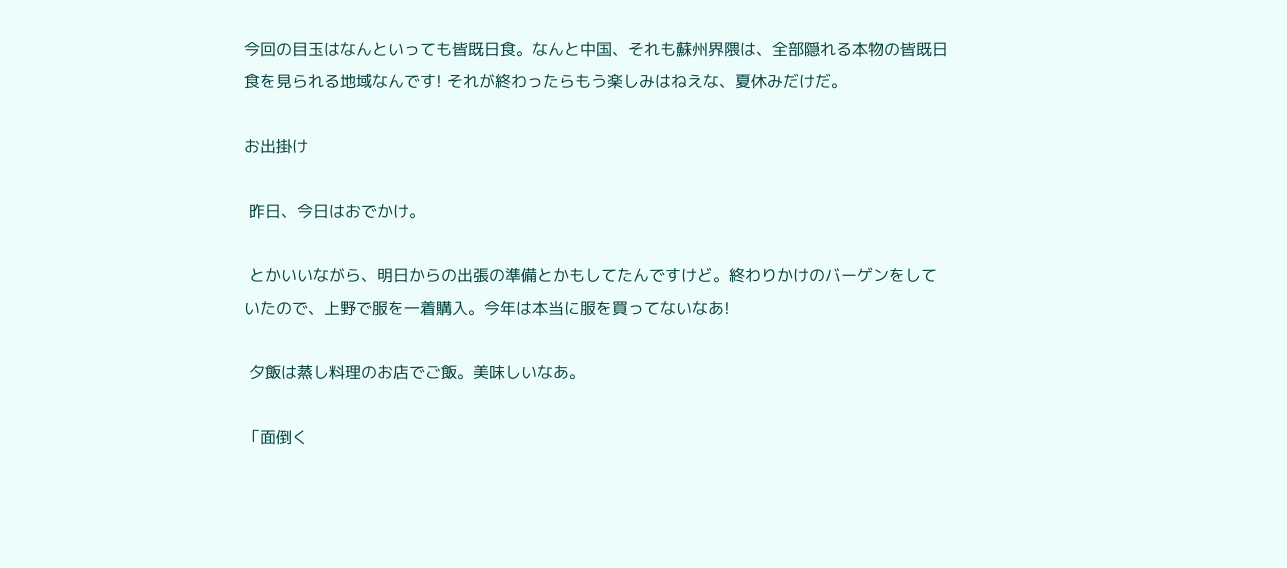今回の目玉はなんといっても皆既日食。なんと中国、それも蘇州界隈は、全部隠れる本物の皆既日食を見られる地域なんです! それが終わったらもう楽しみはねえな、夏休みだけだ。

お出掛け

 昨日、今日はおでかけ。

 とかいいながら、明日からの出張の準備とかもしてたんですけど。終わりかけのバーゲンをしていたので、上野で服を一着購入。今年は本当に服を買ってないなあ!

 夕飯は蒸し料理のお店でご飯。美味しいなあ。

「面倒く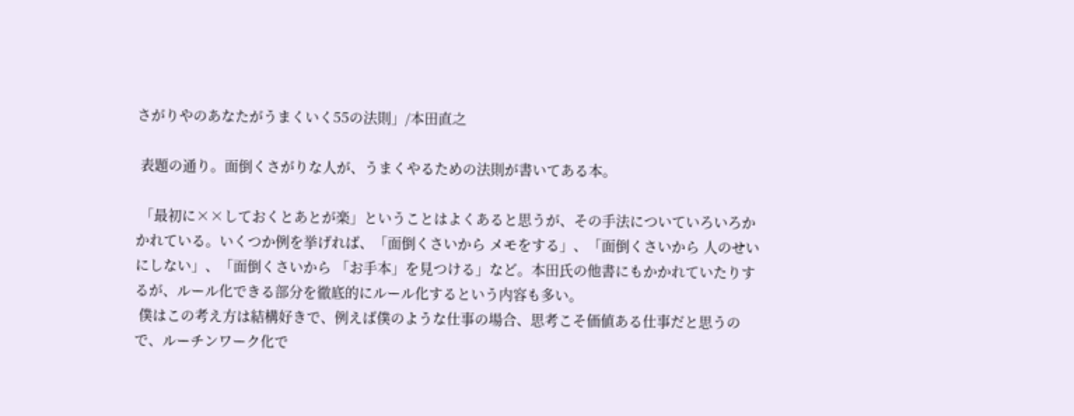さがりやのあなたがうまくいく55の法則」/本田直之

 表題の通り。面倒くさがりな人が、うまくやるための法則が書いてある本。

 「最初に××しておくとあとが楽」ということはよくあると思うが、その手法についていろいろかかれている。いくつか例を挙げれば、「面倒くさいから メモをする」、「面倒くさいから 人のせいにしない」、「面倒くさいから 「お手本」を見つける」など。本田氏の他書にもかかれていたりするが、ルール化できる部分を徹底的にルール化するという内容も多い。
 僕はこの考え方は結構好きで、例えば僕のような仕事の場合、思考こそ価値ある仕事だと思うので、ルーチンワーク化で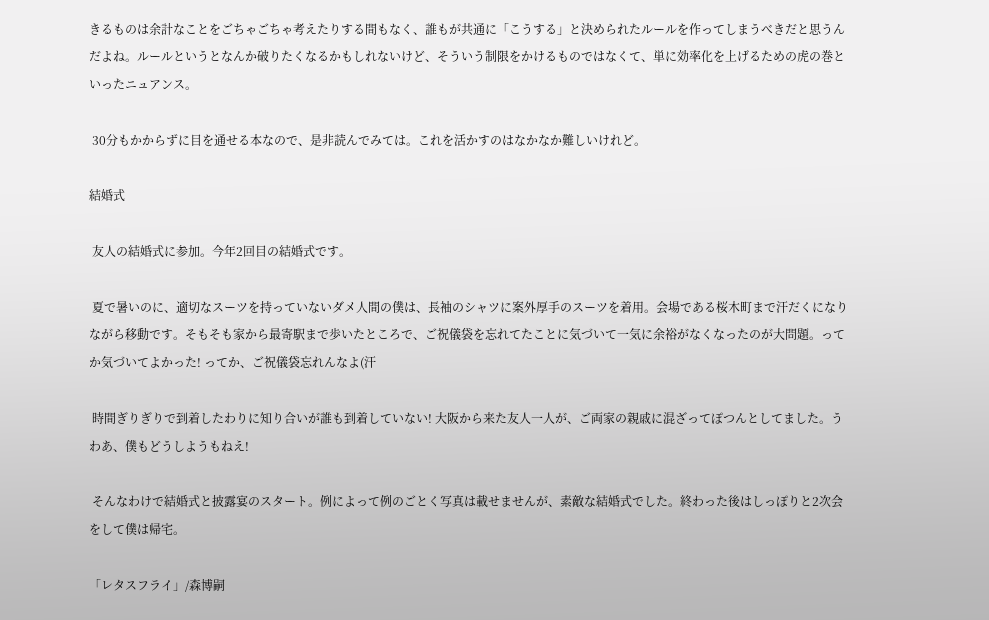きるものは余計なことをごちゃごちゃ考えたりする間もなく、誰もが共通に「こうする」と決められたルールを作ってしまうべきだと思うんだよね。ルールというとなんか破りたくなるかもしれないけど、そういう制限をかけるものではなくて、単に効率化を上げるための虎の巻といったニュアンス。

 30分もかからずに目を通せる本なので、是非読んでみては。これを活かすのはなかなか難しいけれど。

結婚式

 友人の結婚式に参加。今年2回目の結婚式です。

 夏で暑いのに、適切なスーツを持っていないダメ人間の僕は、長袖のシャツに案外厚手のスーツを着用。会場である桜木町まで汗だくになりながら移動です。そもそも家から最寄駅まで歩いたところで、ご祝儀袋を忘れてたことに気づいて一気に余裕がなくなったのが大問題。ってか気づいてよかった! ってか、ご祝儀袋忘れんなよ(汗

 時間ぎりぎりで到着したわりに知り合いが誰も到着していない! 大阪から来た友人一人が、ご両家の親戚に混ざってぽつんとしてました。うわあ、僕もどうしようもねえ!

 そんなわけで結婚式と披露宴のスタート。例によって例のごとく写真は載せませんが、素敵な結婚式でした。終わった後はしっぽりと2次会をして僕は帰宅。

「レタスフライ」/森博嗣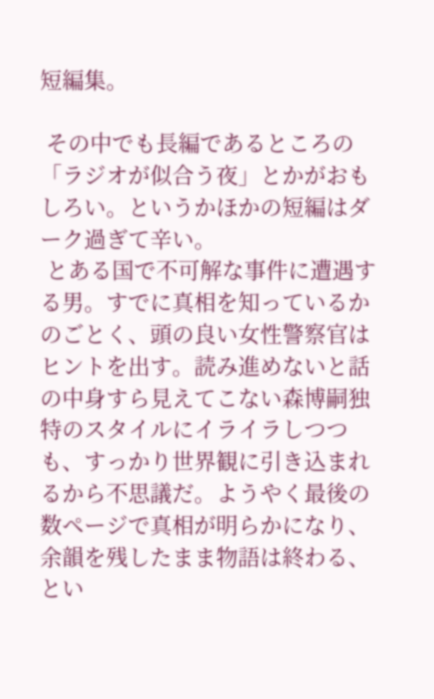短編集。

 その中でも長編であるところの「ラジオが似合う夜」とかがおもしろい。というかほかの短編はダーク過ぎて辛い。
 とある国で不可解な事件に遭遇する男。すでに真相を知っているかのごとく、頭の良い女性警察官はヒントを出す。読み進めないと話の中身すら見えてこない森博嗣独特のスタイルにイライラしつつも、すっかり世界観に引き込まれるから不思議だ。ようやく最後の数ページで真相が明らかになり、余韻を残したまま物語は終わる、とい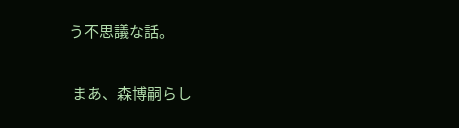う不思議な話。

 まあ、森博嗣らし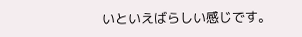いといえばらしい感じです。